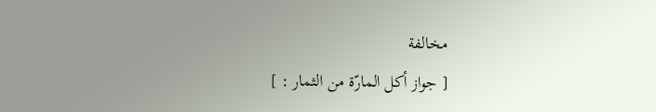مخالفة
[ جواز أكل المارّة من الثمار : ]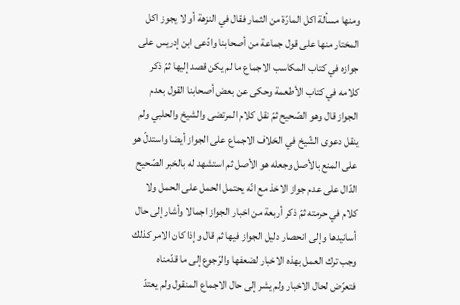ومنها مسألة اكل المارّة من الثمار فقال في النزهة أو لا يجوز اكل المختار منها على قول جماعة من أصحابنا وادّعى ابن إدريس على جوازه في كتاب المكاسب الاجماع ما لم يكن قصد إليها ثمّ ذكر كلامه في كتاب الأطعمة وحكى عن بعض أصحابنا القول بعدم الجواز قال وهو الصّحيح ثمّ نقل كلام المرتضى والشيخ والحلبي ولم ينقل دعوى الشّيخ في الخلاف الاجماع على الجواز أيضا واستدلّ هو على المنع بالأصل وجعله هو الأصل ثم استشهد له بالخبر الصّحيح الدّال على عدم جواز الاخذ مع انّه يحتمل الحمل على الحمل ولا كلام في حرمته ثمّ ذكر أربعة من اخبار الجواز اجمالا وأشار إلى حال أسانيدها وإلى انحصار دليل الجواز فيها ثم قال وإذا كان الامر كذلك وجب ترك العمل بهذه الاخبار لضعفها والرّجوع إلى ما قدّمناه فتعرّض لحال الاخبار ولم يشر إلى حال الاجماع المنقول ولم يعتدّ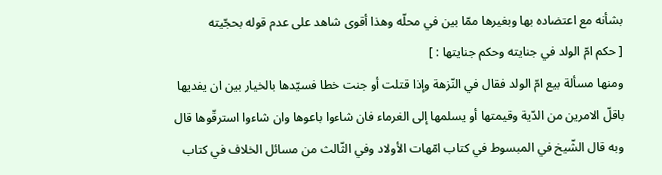بشأنه مع اعتضاده بها وبغيرها ممّا بين في محلّه وهذا أقوى شاهد على عدم قوله بحجّيته
[ حكم امّ الولد في جنايته وحكم جنايتها : ]
ومنها مسألة بيع امّ الولد فقال في النّزهة وإذا قتلت أو جنت خطا فسيّدها بالخيار بين ان يفديها باقلّ الامرين من الدّية وقيمتها أو يسلمها إلى الغرماء فان شاءوا باعوها وان شاءوا استرقّوها قال وبه قال الشّيخ في المبسوط في كتاب امّهات الأولاد وفي الثّالث من مسائل الخلاف في كتاب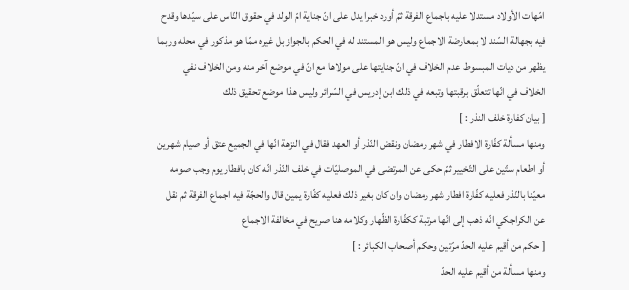امّهات الأولاد مستدلا عليه باجماع الفرقة ثمّ أورد خبرا يدل على انّ جناية امّ الولد في حقوق النّاس على سيّدها وقدح فيه بجهالة السّند لا بمعارضة الاجماع وليس هو المستند له في الحكم بالجواز بل غيره ممّا هو مذكور في محله وربما يظهر من ديات المبسوط عدم الخلاف في انّ جنايتها على مولاها مع انّ في موضع آخر منه ومن الخلاف نفي الخلاف في انّها تتعلّق برقبتها وتبعه في ذلك ابن إدريس في السّرائر وليس هذا موضع تحقيق ذلك
[ بيان كفارة خلف النذر : ]
ومنها مسألة كفّارة الافطار في شهر رمضان ونقض النّذر أو العهد فقال في النزهة انّها في الجميع عتق أو صيام شهرين أو اطعام ستّين على التّخيير ثمّ حكى عن المرتضى في الموصليّات في خلف النّذر انّه كان بافطار يوم وجب صومه معيّنا بالنّذر فعليه كفّارة افطار شهر رمضان وان كان بغير ذلك فعليه كفّارة يمين قال والحجّة فيه اجماع الفرقة ثم نقل عن الكراجكي انّه ذهب إلى انّها مرتبة ككفّارة الظّهار وكلامه هنا صريح في مخالفة الاجماع
[ حكم من أقيم عليه الحدّ مرّتين وحكم أصحاب الكبائر : ]
ومنها مسألة من أقيم عليه الحدّ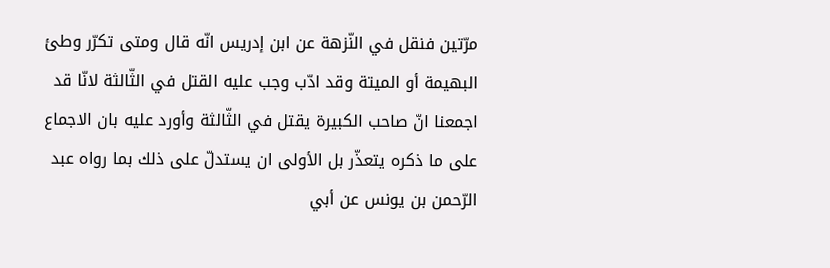مرّتين فنقل في النّزهة عن ابن إدريس انّه قال ومتى تكرّر وطئ البهيمة أو الميتة وقد ادّب وجب عليه القتل في الثّالثة لانّا قد اجمعنا انّ صاحب الكبيرة يقتل في الثّالثة وأورد عليه بان الاجماع على ما ذكره يتعذّر بل الأولى ان يستدلّ على ذلك بما رواه عبد الرّحمن بن يونس عن أبي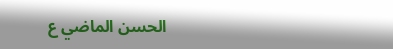الحسن الماضي ع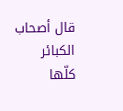قال أصحاب الكبائر كلّها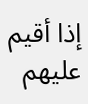إذا أقيم عليهم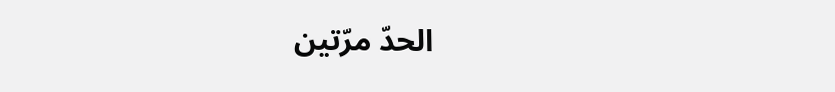الحدّ مرّتين